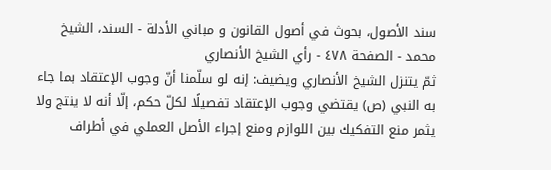سند الأصول، بحوث في أصول القانون و مباني الأدلة - السند، الشيخ محمد - الصفحة ٤٧٨ - رأي الشيخ الأنصاري
ثمّ يتنزل الشيخ الأنصاري ويضيف: إنه لو سلّمنا أنّ وجوب الإعتقاد بما جاء به النبي (ص) يقتضي وجوب الإعتقاد تفصيلًا لكلّ حكم، إلّا أنه لا ينتج ولا يثمر منع التفكيك بين اللوازم ومنع إجراء الأصل العملي في أطراف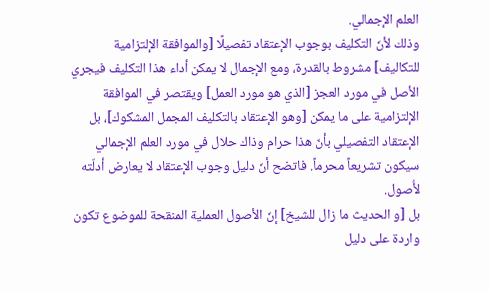العلم الإجمالي.
وذلك لأنّ التكليف بوجوب الإعتقاد تفصيلًا [والموافقة الإلتزامية للتكاليف] مشروط بالقدرة، ومع الإجمال لا يمكن أداء هذا التكليف فيجري الأصل في مورد العجز [الذي هو مورد العمل] ويقتصر في الموافقة الإلتزامية على ما يمكن [وهو الإعتقاد بالتكليف المجمل المشكوك]، بل الإعتقاد التفصيلي بأنّ هذا حرام وذاك حلال في مورد العلم الإجمالي سيكون تشريعاً محرماً. فاتضح أنّ دليل وجوب الإعتقاد لا يعارض أدلّته لأُصول.
بل [و الحديث ما زال للشيخ] إنّ الأصول العملية المنقحة للموضوع تكون واردة على دليل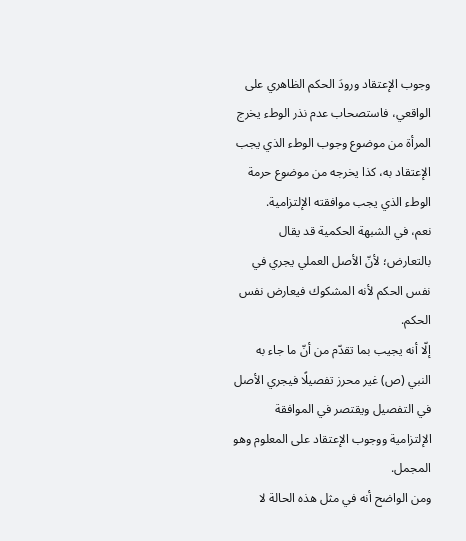وجوب الإعتقاد ورودَ الحكم الظاهري على الواقعي، فاستصحاب عدم نذر الوطء يخرج المرأة من موضوع وجوب الوطء الذي يجب الإعتقاد به، كذا يخرجه من موضوع حرمة الوطء الذي يجب موافقته الإلتزامية.
نعم، في الشبهة الحكمية قد يقال بالتعارض؛ لأنّ الأصل العملي يجري في نفس الحكم لأنه المشكوك فيعارض نفس الحكم.
إلّا أنه يجيب بما تقدّم من أنّ ما جاء به النبي (ص) غير محرز تفصيلًا فيجري الأصل في التفصيل ويقتصر في الموافقة الإلتزامية ووجوب الإعتقاد على المعلوم وهو المجمل.
ومن الواضح أنه في مثل هذه الحالة لا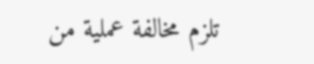تلزم مخالفة عملية من